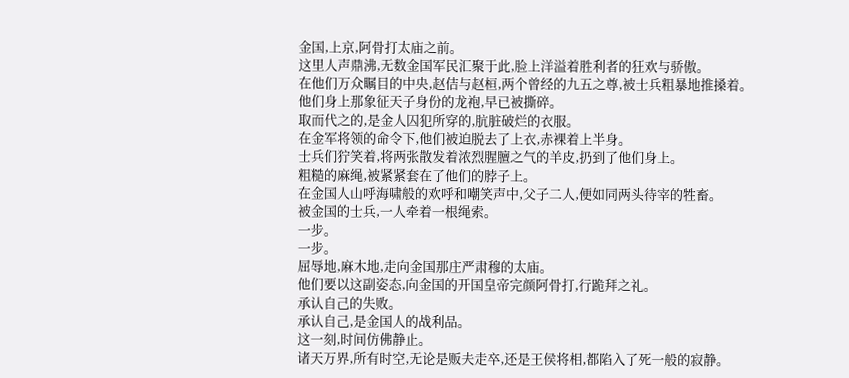金国,上京,阿骨打太庙之前。
这里人声鼎沸,无数金国军民汇聚于此,脸上洋溢着胜利者的狂欢与骄傲。
在他们万众瞩目的中央,赵佶与赵桓,两个曾经的九五之尊,被士兵粗暴地推搡着。
他们身上那象征天子身份的龙袍,早已被撕碎。
取而代之的,是金人囚犯所穿的,肮脏破烂的衣服。
在金军将领的命令下,他们被迫脱去了上衣,赤裸着上半身。
士兵们狞笑着,将两张散发着浓烈腥膻之气的羊皮,扔到了他们身上。
粗糙的麻绳,被紧紧套在了他们的脖子上。
在金国人山呼海啸般的欢呼和嘲笑声中,父子二人,便如同两头待宰的牲畜。
被金国的士兵,一人牵着一根绳索。
一步。
一步。
屈辱地,麻木地,走向金国那庄严肃穆的太庙。
他们要以这副姿态,向金国的开国皇帝完颜阿骨打,行跪拜之礼。
承认自己的失败。
承认自己,是金国人的战利品。
这一刻,时间仿佛静止。
诸天万界,所有时空,无论是贩夫走卒,还是王侯将相,都陷入了死一般的寂静。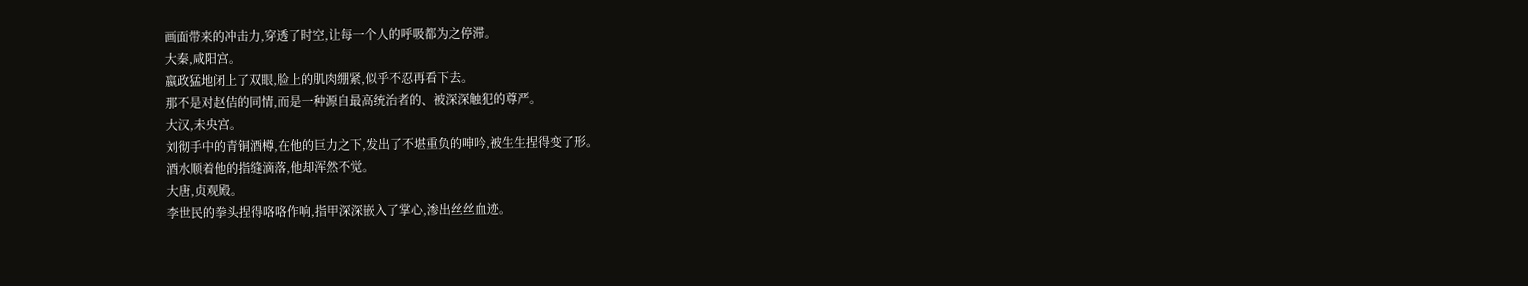画面带来的冲击力,穿透了时空,让每一个人的呼吸都为之停滞。
大秦,咸阳宫。
嬴政猛地闭上了双眼,脸上的肌肉绷紧,似乎不忍再看下去。
那不是对赵佶的同情,而是一种源自最高统治者的、被深深触犯的尊严。
大汉,未央宫。
刘彻手中的青铜酒樽,在他的巨力之下,发出了不堪重负的呻吟,被生生捏得变了形。
酒水顺着他的指缝滴落,他却浑然不觉。
大唐,贞观殿。
李世民的拳头捏得咯咯作响,指甲深深嵌入了掌心,渗出丝丝血迹。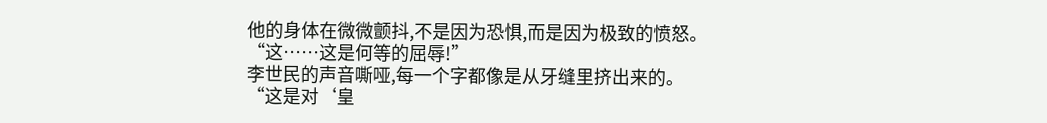他的身体在微微颤抖,不是因为恐惧,而是因为极致的愤怒。
“这……这是何等的屈辱!”
李世民的声音嘶哑,每一个字都像是从牙缝里挤出来的。
“这是对‘皇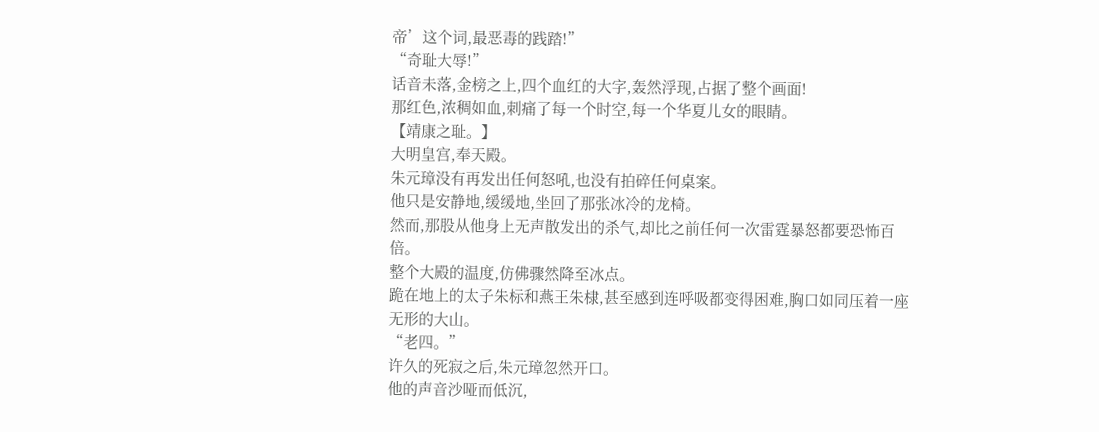帝’这个词,最恶毒的践踏!”
“奇耻大辱!”
话音未落,金榜之上,四个血红的大字,轰然浮现,占据了整个画面!
那红色,浓稠如血,刺痛了每一个时空,每一个华夏儿女的眼睛。
【靖康之耻。】
大明皇宫,奉天殿。
朱元璋没有再发出任何怒吼,也没有拍碎任何桌案。
他只是安静地,缓缓地,坐回了那张冰冷的龙椅。
然而,那股从他身上无声散发出的杀气,却比之前任何一次雷霆暴怒都要恐怖百倍。
整个大殿的温度,仿佛骤然降至冰点。
跪在地上的太子朱标和燕王朱棣,甚至感到连呼吸都变得困难,胸口如同压着一座无形的大山。
“老四。”
许久的死寂之后,朱元璋忽然开口。
他的声音沙哑而低沉,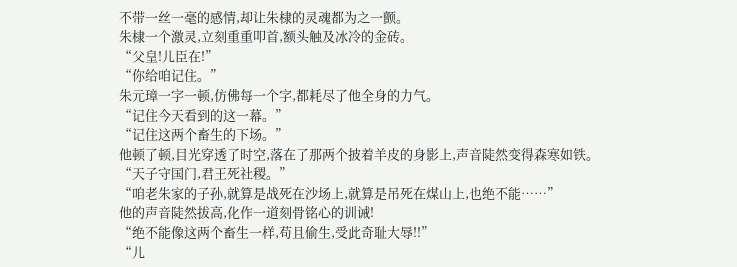不带一丝一毫的感情,却让朱棣的灵魂都为之一颤。
朱棣一个激灵,立刻重重叩首,额头触及冰冷的金砖。
“父皇!儿臣在!”
“你给咱记住。”
朱元璋一字一顿,仿佛每一个字,都耗尽了他全身的力气。
“记住今天看到的这一幕。”
“记住这两个畜生的下场。”
他顿了顿,目光穿透了时空,落在了那两个披着羊皮的身影上,声音陡然变得森寒如铁。
“天子守国门,君王死社稷。”
“咱老朱家的子孙,就算是战死在沙场上,就算是吊死在煤山上,也绝不能……”
他的声音陡然拔高,化作一道刻骨铭心的训诫!
“绝不能像这两个畜生一样,苟且偷生,受此奇耻大辱!!”
“儿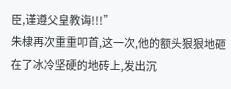臣,谨遵父皇教诲!!!”
朱棣再次重重叩首,这一次,他的额头狠狠地砸在了冰冷坚硬的地砖上,发出沉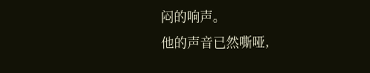闷的响声。
他的声音已然嘶哑,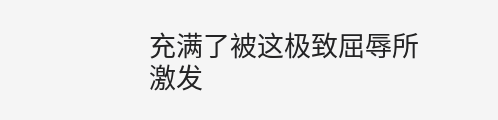充满了被这极致屈辱所激发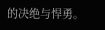的决绝与悍勇。